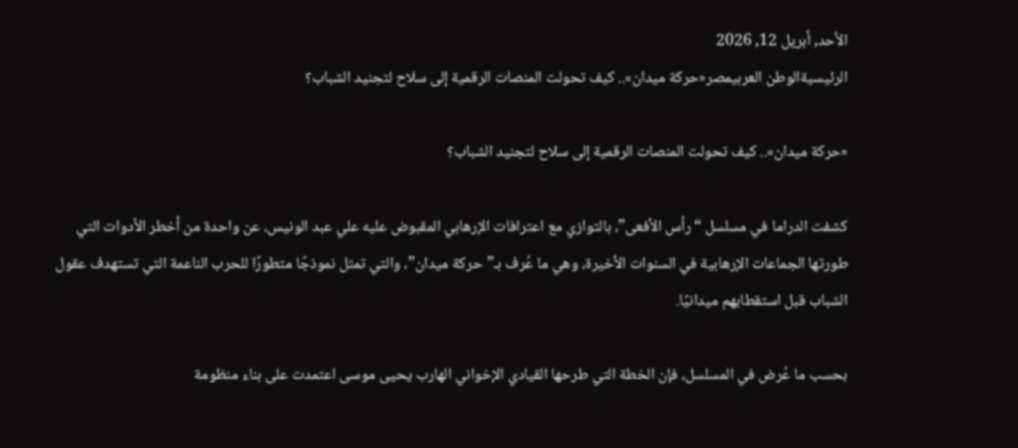الأحد, أبريل 12, 2026
الرئيسيةالوطن العربيمصر«حركة ميدان».. كيف تحولت المنصات الرقمية إلى سلاح لتجنيد الشباب؟

«حركة ميدان».. كيف تحولت المنصات الرقمية إلى سلاح لتجنيد الشباب؟

كشفت الدراما في مسلسل “رأس الأفعى”، بالتوازي مع اعترافات الإرهابي المقبوض عليه علي عبد الونيس، عن واحدة من أخطر الأدوات التي طورتها الجماعات الإرهابية في السنوات الأخيرة، وهي ما عُرف بـ”حركة ميدان”، والتي تمثل نموذجًا متطورًا للحرب الناعمة التي تستهدف عقول الشباب قبل استقطابهم ميدانيًا.

بحسب ما عُرض في المسلسل، فإن الخطة التي طرحها القيادي الإخواني الهارب يحيى موسى اعتمدت على بناء منظومة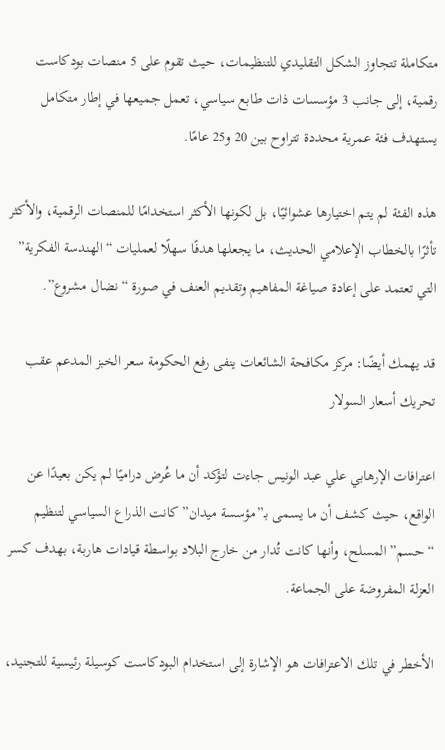متكاملة تتجاوز الشكل التقليدي للتنظيمات، حيث تقوم على 5 منصات بودكاست رقمية، إلى جانب 3 مؤسسات ذات طابع سياسي، تعمل جميعها في إطار متكامل يستهدف فئة عمرية محددة تتراوح بين 20 و25 عامًا.

هذه الفئة لم يتم اختيارها عشوائيًا، بل لكونها الأكثر استخدامًا للمنصات الرقمية، والأكثر تأثرًا بالخطاب الإعلامي الحديث، ما يجعلها هدفًا سهلًا لعمليات “الهندسة الفكرية” التي تعتمد على إعادة صياغة المفاهيم وتقديم العنف في صورة “نضال مشروع”.

قد يهمك أيضًا: مركز مكافحة الشائعات ينفى رفع الحكومة سعر الخبز المدعم عقب تحريك أسعار السولار

اعترافات الإرهابي علي عبد الونيس جاءت لتؤكد أن ما عُرض دراميًا لم يكن بعيدًا عن الواقع، حيث كشف أن ما يسمى بـ”مؤسسة ميدان” كانت الذراع السياسي لتنظيم “حسم” المسلح، وأنها كانت تُدار من خارج البلاد بواسطة قيادات هاربة، بهدف كسر العزلة المفروضة على الجماعة.

الأخطر في تلك الاعترافات هو الإشارة إلى استخدام البودكاست كوسيلة رئيسية للتجنيد،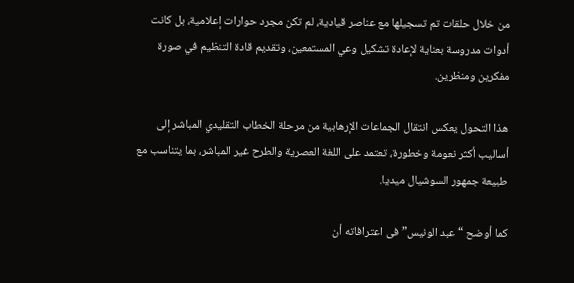من خلال حلقات تم تسجيلها مع عناصر قيادية، لم تكن مجرد حوارات إعلامية، بل كانت أدوات مدروسة بعناية لإعادة تشكيل وعي المستمعين، وتقديم قادة التنظيم في صورة مفكرين ومنظرين.

هذا التحول يعكس انتقال الجماعات الإرهابية من مرحلة الخطاب التقليدي المباشر إلى أساليب أكثر نعومة وخطورة، تعتمد على اللغة العصرية والطرح غير المباشر، بما يتناسب مع طبيعة جمهور السوشيال ميديا.

كما أوضح “عبد الونيس” فى اعترافاته أن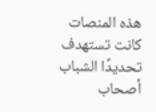هذه المنصات كانت تستهدف تحديدًا الشباب أصحاب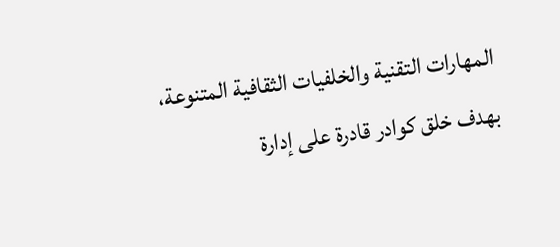المهارات التقنية والخلفيات الثقافية المتنوعة، بهدف خلق كوادر قادرة على إدارة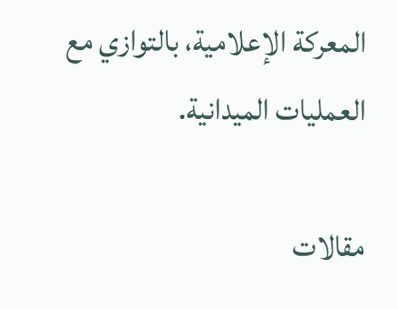المعركة الإعلامية، بالتوازي مع العمليات الميدانية.

مقالات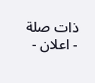ذات صلة
- اعلان -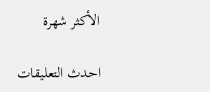الأكثر شهرة

احدث التعليقات